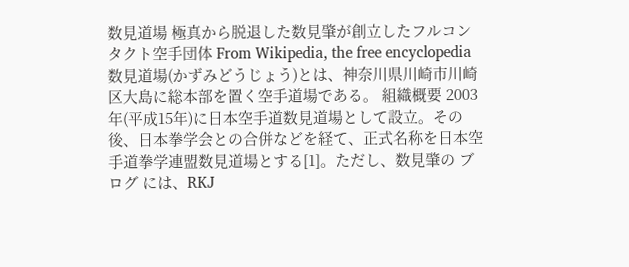数見道場 極真から脱退した数見肇が創立したフルコンタクト空手団体 From Wikipedia, the free encyclopedia 数見道場(かずみどうじょう)とは、神奈川県川崎市川崎区大島に総本部を置く空手道場である。 組織概要 2003年(平成15年)に日本空手道数見道場として設立。その後、日本拳学会との合併などを経て、正式名称を日本空手道拳学連盟数見道場とする[1]。ただし、数見肇の ブログ には、RKJ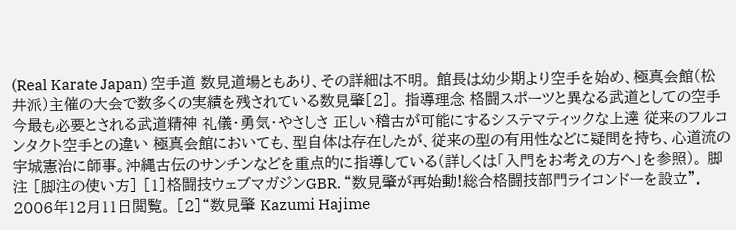(Real Karate Japan) 空手道 数見道場ともあり、その詳細は不明。 館長は幼少期より空手を始め、極真会館(松井派)主催の大会で数多くの実績を残されている数見肇[2]。 指導理念 格闘スポーツと異なる武道としての空手 今最も必要とされる武道精神 礼儀・勇気・やさしさ 正しい稽古が可能にするシステマティックな上達 従来のフルコンタクト空手との違い 極真会館においても、型自体は存在したが、従来の型の有用性などに疑問を持ち、心道流の宇城憲治に師事。沖縄古伝のサンチンなどを重点的に指導している(詳しくは「入門をお考えの方へ」を参照)。 脚注 [脚注の使い方] [1]格闘技ウェブマガジンGBR. “数見肇が再始動!総合格闘技部門ライコンドーを設立”. 2006年12月11日閲覧。 [2]“数見肇 Kazumi Hajime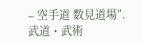– 空手道 数見道場”. 武道・武術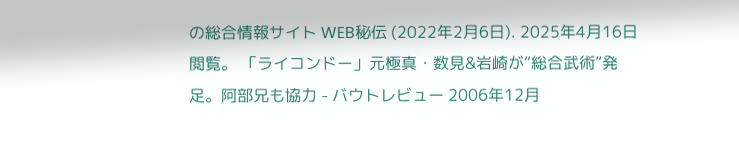の総合情報サイト WEB秘伝 (2022年2月6日). 2025年4月16日閲覧。 「ライコンドー」元極真・数見&岩崎が“総合武術”発足。阿部兄も協力 - バウトレビュー 2006年12月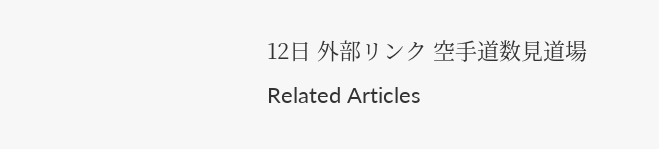12日 外部リンク 空手道数見道場 Related Articles